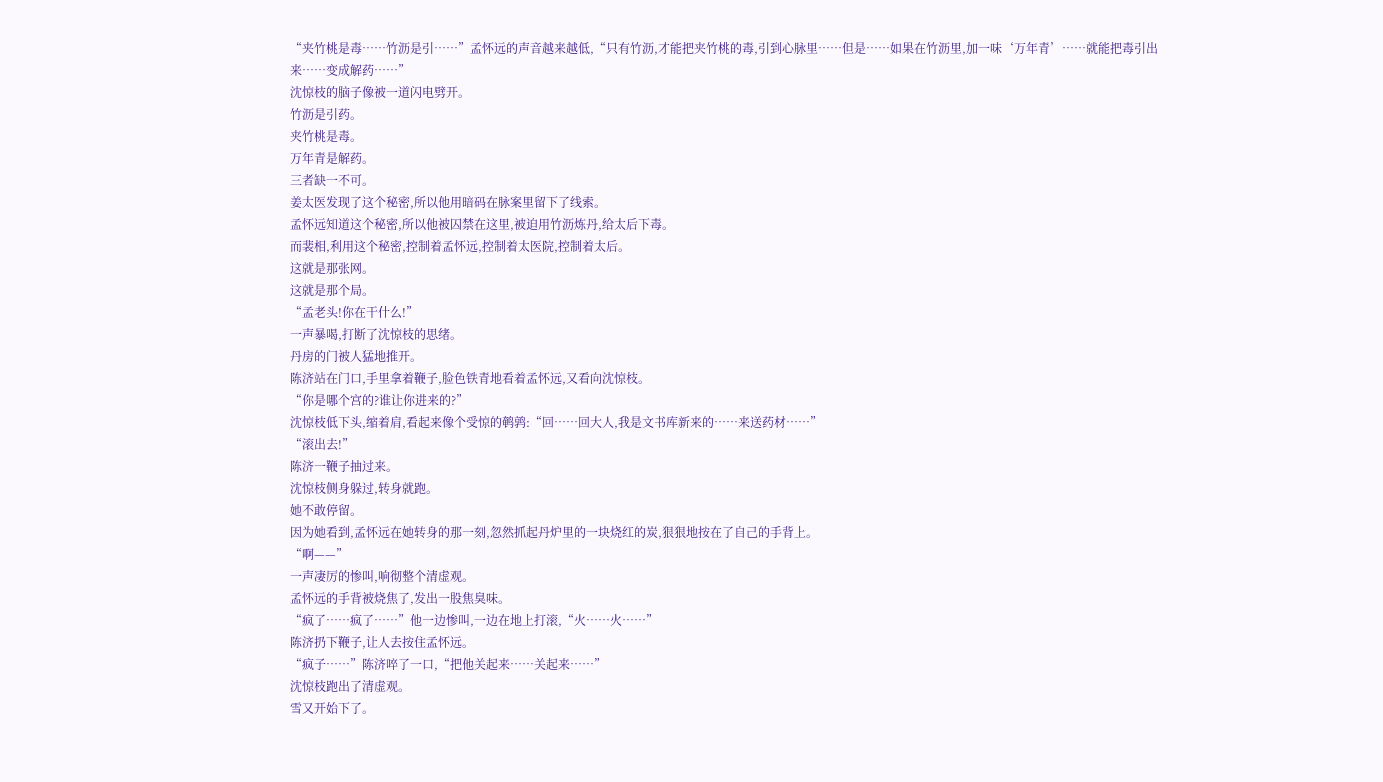“夹竹桃是毒……竹沥是引……”孟怀远的声音越来越低,“只有竹沥,才能把夹竹桃的毒,引到心脉里……但是……如果在竹沥里,加一味‘万年青’……就能把毒引出来……变成解药……”
沈惊枝的脑子像被一道闪电劈开。
竹沥是引药。
夹竹桃是毒。
万年青是解药。
三者缺一不可。
姜太医发现了这个秘密,所以他用暗码在脉案里留下了线索。
孟怀远知道这个秘密,所以他被囚禁在这里,被迫用竹沥炼丹,给太后下毒。
而裴相,利用这个秘密,控制着孟怀远,控制着太医院,控制着太后。
这就是那张网。
这就是那个局。
“孟老头!你在干什么!”
一声暴喝,打断了沈惊枝的思绪。
丹房的门被人猛地推开。
陈济站在门口,手里拿着鞭子,脸色铁青地看着孟怀远,又看向沈惊枝。
“你是哪个宫的?谁让你进来的?”
沈惊枝低下头,缩着肩,看起来像个受惊的鹌鹑:“回……回大人,我是文书库新来的……来送药材……”
“滚出去!”
陈济一鞭子抽过来。
沈惊枝侧身躲过,转身就跑。
她不敢停留。
因为她看到,孟怀远在她转身的那一刻,忽然抓起丹炉里的一块烧红的炭,狠狠地按在了自己的手背上。
“啊——”
一声凄厉的惨叫,响彻整个清虚观。
孟怀远的手背被烧焦了,发出一股焦臭味。
“疯了……疯了……”他一边惨叫,一边在地上打滚,“火……火……”
陈济扔下鞭子,让人去按住孟怀远。
“疯子……”陈济啐了一口,“把他关起来……关起来……”
沈惊枝跑出了清虚观。
雪又开始下了。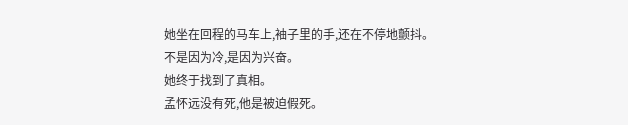她坐在回程的马车上,袖子里的手,还在不停地颤抖。
不是因为冷,是因为兴奋。
她终于找到了真相。
孟怀远没有死,他是被迫假死。